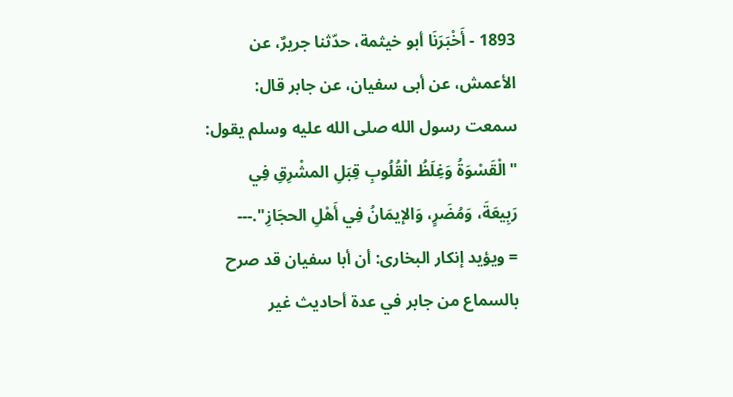1893 - أَخْبَرَنَا أبو خيثمة، حدّثنا جريرٌ، عن الأعمش، عن أبى سفيان، عن جابر قال: سمعت رسول الله صلى الله عليه وسلم يقول: "الْقَسْوَةُ وَغِلَظُ الْقُلُوبِ قِبَلِ المشْرِقِ فِي رَبِيعَةَ، وَمُضَرٍ، وَالإيمَانُ فِي أَهْلِ الحجَازِ".---
= ويؤيد إنكار البخارى: أن أبا سفيان قد صرح بالسماع من جابر في عدة أحاديث غير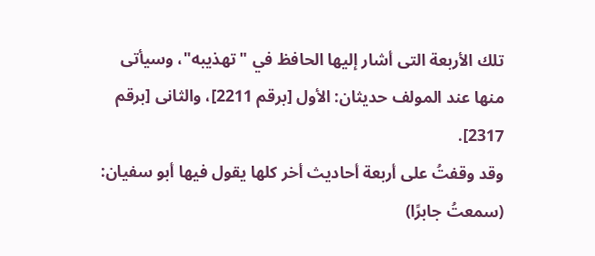تلك الأربعة التى أشار إليها الحافظ في "تهذيبه"، وسيأتى منها عند المولف حديثان: الأول [برقم 2211]، والثانى [برقم 2317].
وقد وقفتُ على أربعة أحاديث أخر كلها يقول فيها أبو سفيان: (سمعتُ جابرًا)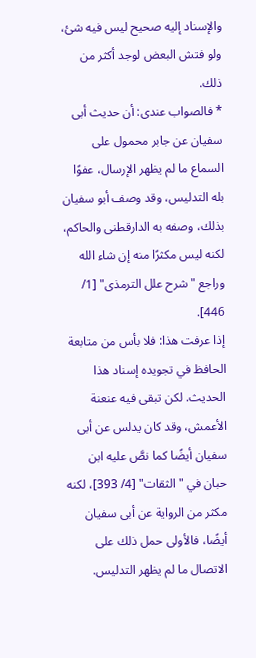والإسناد إليه صحيح ليس فيه شئ، ولو فتش البعض لوجد أكثر من ذلك.
* فالصواب عندى: أن حديث أبى سفيان عن جابر محمول على السماع ما لم يظهر الإرسال، عفوًا بله التدليس، وقد وصف أبو سفيان بذلك، وصفه به الدارقطنى والحاكم، لكنه ليس مكثرًا منه إن شاء الله وراجع "شرح علل الترمذى" [1/ 446].
إذا عرفت هذا: فلا بأس من متابعة الحافظ في تجويده إسناد هذا الحديث. لكن تبقى فيه عنعنة الأعمش، وقد كان يدلس عن أبى سفيان أيضًا كما نصَّ عليه ابن حبان في "الثقات" [4/ 393]، لكنه مكثر من الرواية عن أبى سفيان أيضًا، فالأولى حمل ذلك على الاتصال ما لم يظهر التدليس.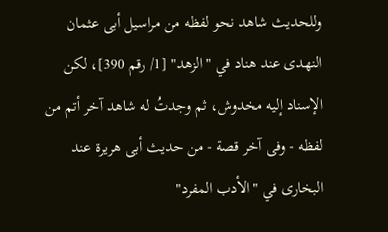وللحديث شاهد نحو لفظه من مراسيل أبى عثمان النهدى عند هناد في "الزهد" [1/ رقم 390]، لكن الإسناد إليه مخدوش، ثم وجدتُ له شاهد آخر أتم من لفظه - وفى آخر قصة - من حديث أبى هريرة عند البخارى في "الأدب المفرد"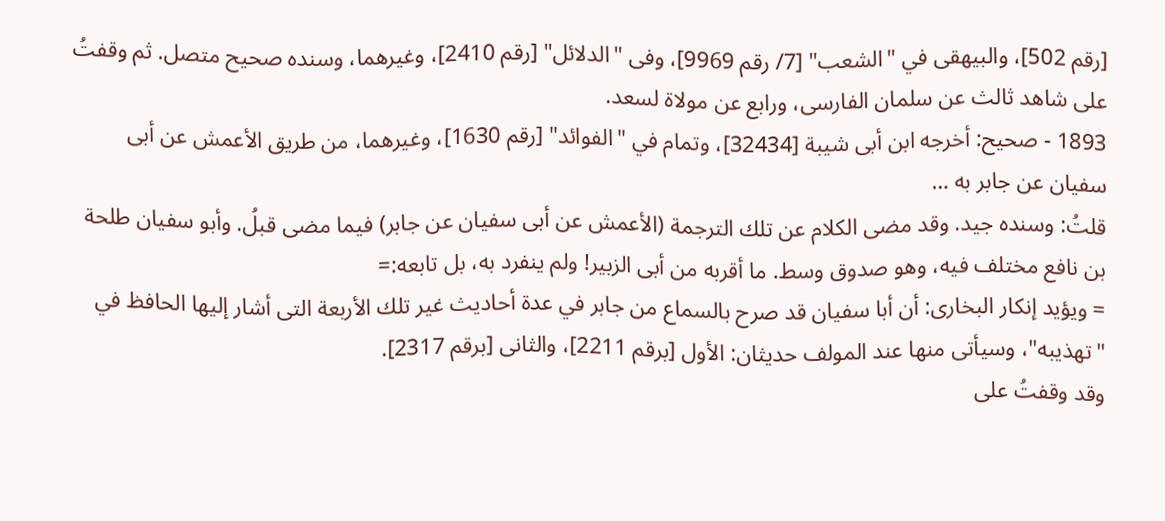[رقم 502]، والبيهقى في "الشعب" [7/ رقم 9969]، وفى "الدلائل" [رقم 2410]، وغيرهما، وسنده صحيح متصل. ثم وقفتُ على شاهد ثالث عن سلمان الفارسى، ورابع عن مولاة لسعد.
1893 - صحيح: أخرجه ابن أبى شيبة [32434]، وتمام في "الفوائد" [رقم 1630]، وغيرهما، من طريق الأعمش عن أبى سفيان عن جابر به …
قلتُ: وسنده جيد. وقد مضى الكلام عن تلك الترجمة (الأعمش عن أبى سفيان عن جابر) فيما مضى قبلُ. وأبو سفيان طلحة بن نافع مختلف فيه، وهو صدوق وسط. ما أقربه من أبى الزبير! ولم ينفرد به، بل تابعه:=
= ويؤيد إنكار البخارى: أن أبا سفيان قد صرح بالسماع من جابر في عدة أحاديث غير تلك الأربعة التى أشار إليها الحافظ في "تهذيبه"، وسيأتى منها عند المولف حديثان: الأول [برقم 2211]، والثانى [برقم 2317].
وقد وقفتُ على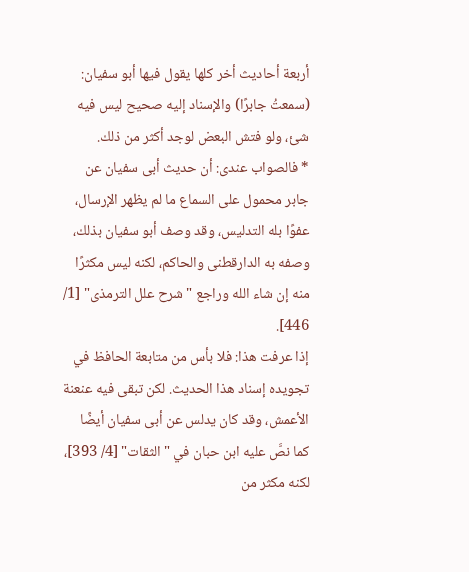أربعة أحاديث أخر كلها يقول فيها أبو سفيان: (سمعتُ جابرًا) والإسناد إليه صحيح ليس فيه شئ، ولو فتش البعض لوجد أكثر من ذلك.
* فالصواب عندى: أن حديث أبى سفيان عن جابر محمول على السماع ما لم يظهر الإرسال، عفوًا بله التدليس، وقد وصف أبو سفيان بذلك، وصفه به الدارقطنى والحاكم، لكنه ليس مكثرًا منه إن شاء الله وراجع "شرح علل الترمذى" [1/ 446].
إذا عرفت هذا: فلا بأس من متابعة الحافظ في تجويده إسناد هذا الحديث. لكن تبقى فيه عنعنة الأعمش، وقد كان يدلس عن أبى سفيان أيضًا كما نصَّ عليه ابن حبان في "الثقات" [4/ 393]، لكنه مكثر من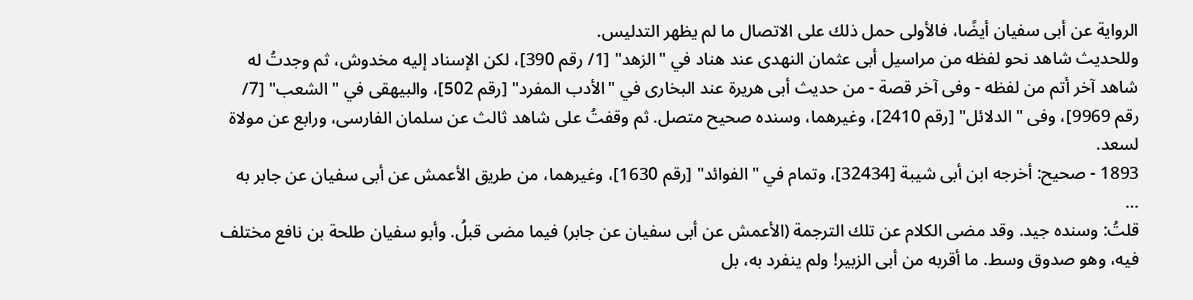الرواية عن أبى سفيان أيضًا، فالأولى حمل ذلك على الاتصال ما لم يظهر التدليس.
وللحديث شاهد نحو لفظه من مراسيل أبى عثمان النهدى عند هناد في "الزهد" [1/ رقم 390]، لكن الإسناد إليه مخدوش، ثم وجدتُ له شاهد آخر أتم من لفظه - وفى آخر قصة - من حديث أبى هريرة عند البخارى في "الأدب المفرد" [رقم 502]، والبيهقى في "الشعب" [7/ رقم 9969]، وفى "الدلائل" [رقم 2410]، وغيرهما، وسنده صحيح متصل. ثم وقفتُ على شاهد ثالث عن سلمان الفارسى، ورابع عن مولاة لسعد.
1893 - صحيح: أخرجه ابن أبى شيبة [32434]، وتمام في "الفوائد" [رقم 1630]، وغيرهما، من طريق الأعمش عن أبى سفيان عن جابر به …
قلتُ: وسنده جيد. وقد مضى الكلام عن تلك الترجمة (الأعمش عن أبى سفيان عن جابر) فيما مضى قبلُ. وأبو سفيان طلحة بن نافع مختلف فيه، وهو صدوق وسط. ما أقربه من أبى الزبير! ولم ينفرد به، بل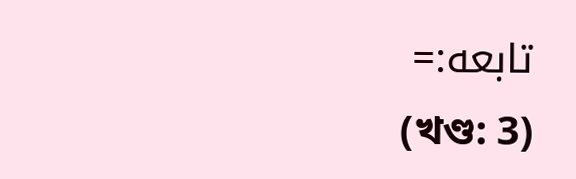تابعه:=
(খণ্ড: 3)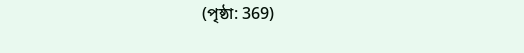(পৃষ্ঠা: 369)